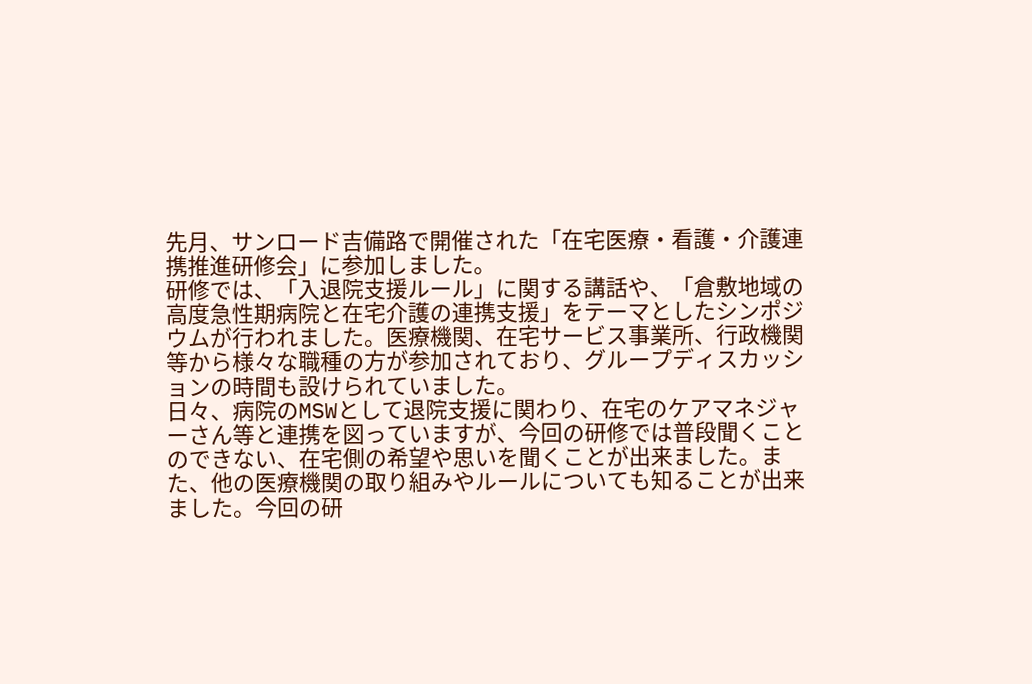先月、サンロード吉備路で開催された「在宅医療・看護・介護連携推進研修会」に参加しました。
研修では、「入退院支援ルール」に関する講話や、「倉敷地域の高度急性期病院と在宅介護の連携支援」をテーマとしたシンポジウムが行われました。医療機関、在宅サービス事業所、行政機関等から様々な職種の方が参加されており、グループディスカッションの時間も設けられていました。
日々、病院のMSWとして退院支援に関わり、在宅のケアマネジャーさん等と連携を図っていますが、今回の研修では普段聞くことのできない、在宅側の希望や思いを聞くことが出来ました。また、他の医療機関の取り組みやルールについても知ることが出来ました。今回の研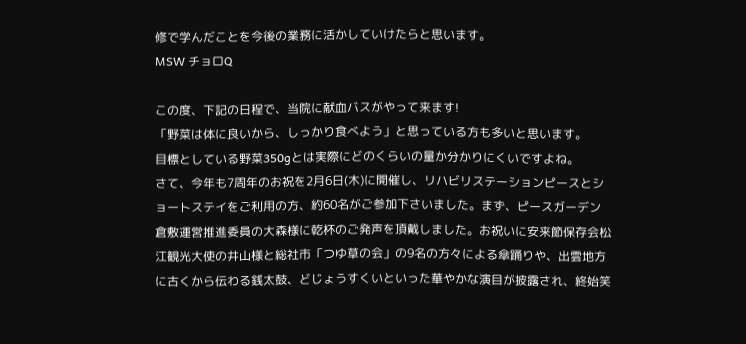修で学んだことを今後の業務に活かしていけたらと思います。
MSW チョロQ

この度、下記の日程で、当院に献血バスがやって来ます!
「野菜は体に良いから、しっかり食べよう」と思っている方も多いと思います。
目標としている野菜350gとは実際にどのくらいの量か分かりにくいですよね。
さて、今年も7周年のお祝を2月6日(木)に開催し、リハビリステーションピースとショートステイをご利用の方、約60名がご参加下さいました。まず、ピースガーデン倉敷運営推進委員の大森様に乾杯のご発声を頂戴しました。お祝いに安来節保存会松江観光大使の井山様と総社市「つゆ草の会」の9名の方々による傘踊りや、出雲地方に古くから伝わる銭太鼓、どじょうすくいといった華やかな演目が披露され、終始笑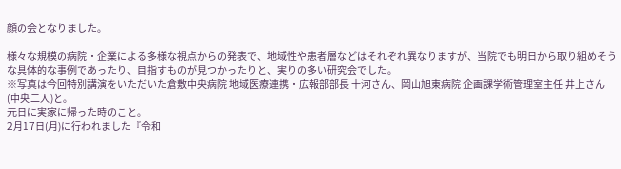顔の会となりました。

様々な規模の病院・企業による多様な視点からの発表で、地域性や患者層などはそれぞれ異なりますが、当院でも明日から取り組めそうな具体的な事例であったり、目指すものが見つかったりと、実りの多い研究会でした。
※写真は今回特別講演をいただいた倉敷中央病院 地域医療連携・広報部部長 十河さん、岡山旭東病院 企画課学術管理室主任 井上さん(中央二人)と。
元日に実家に帰った時のこと。
2月17日(月)に行われました『令和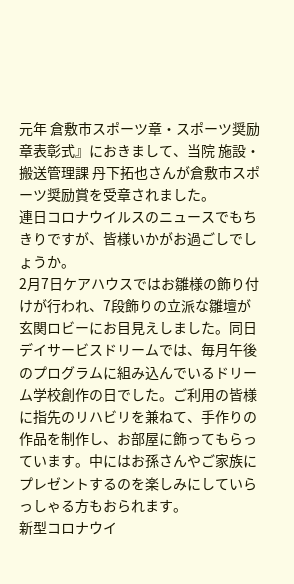元年 倉敷市スポーツ章・スポーツ奨励章表彰式』におきまして、当院 施設・搬送管理課 丹下拓也さんが倉敷市スポーツ奨励賞を受章されました。
連日コロナウイルスのニュースでもちきりですが、皆様いかがお過ごしでしょうか。
2月7日ケアハウスではお雛様の飾り付けが行われ、7段飾りの立派な雛壇が玄関ロビーにお目見えしました。同日デイサービスドリームでは、毎月午後のプログラムに組み込んでいるドリーム学校創作の日でした。ご利用の皆様に指先のリハビリを兼ねて、手作りの作品を制作し、お部屋に飾ってもらっています。中にはお孫さんやご家族にプレゼントするのを楽しみにしていらっしゃる方もおられます。
新型コロナウイ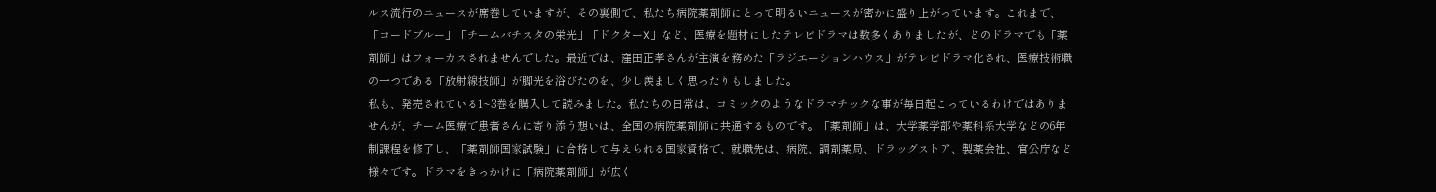ルス流行のニュースが席巻していますが、その裏側で、私たち病院薬剤師にとって明るいニュースが密かに盛り上がっています。これまで、「コードブルー」「チームバチスタの栄光」「ドクターX」など、医療を題材にしたテレビドラマは数多くありましたが、どのドラマでも「薬剤師」はフォーカスされませんでした。最近では、窪田正孝さんが主演を務めた「ラジエーションハウス」がテレビドラマ化され、医療技術職の一つである「放射線技師」が脚光を浴びたのを、少し羨ましく思ったりもしました。
私も、発売されている1~3巻を購入して読みました。私たちの日常は、コミックのようなドラマチックな事が毎日起こっているわけではありませんが、チーム医療で患者さんに寄り添う想いは、全国の病院薬剤師に共通するものです。「薬剤師」は、大学薬学部や薬科系大学などの6年制課程を修了し、「薬剤師国家試験」に合格して与えられる国家資格で、就職先は、病院、調剤薬局、ドラッグストア、製薬会社、官公庁など様々です。ドラマをきっかけに「病院薬剤師」が広く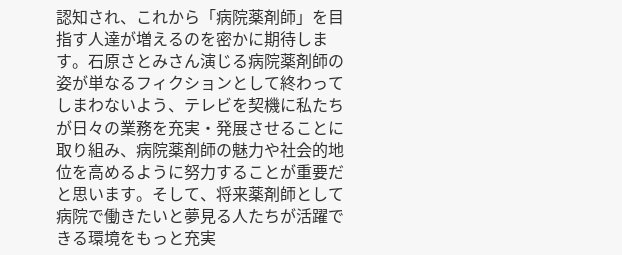認知され、これから「病院薬剤師」を目指す人達が増えるのを密かに期待します。石原さとみさん演じる病院薬剤師の姿が単なるフィクションとして終わってしまわないよう、テレビを契機に私たちが日々の業務を充実・発展させることに取り組み、病院薬剤師の魅力や社会的地位を高めるように努力することが重要だと思います。そして、将来薬剤師として病院で働きたいと夢見る人たちが活躍できる環境をもっと充実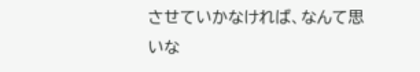させていかなければ、なんて思いな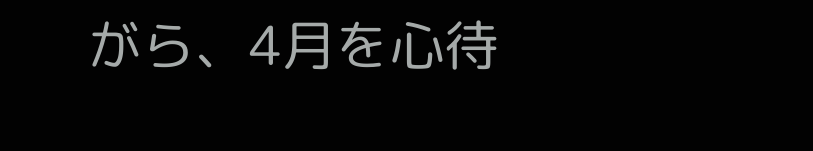がら、4月を心待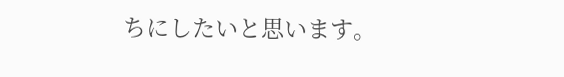ちにしたいと思います。